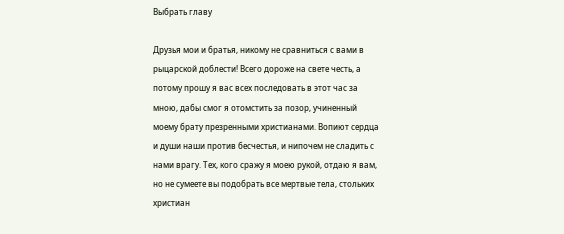Выбрать главу

Друзья мои и братья, никому не сравниться с вами в рыцарской доблести! Всего дороже на свете честь, а потому прошу я вас всех последовать в этот час за мною, дабы смог я отомстить за позор, учиненный моему брату презренными христианами. Вопиют сердца и души наши против бесчестья, и нипочем не сладить с нами врагу. Тех, кого сражу я моею рукой, отдаю я вам, но не сумеете вы подобрать все мертвые тела, стольких христиан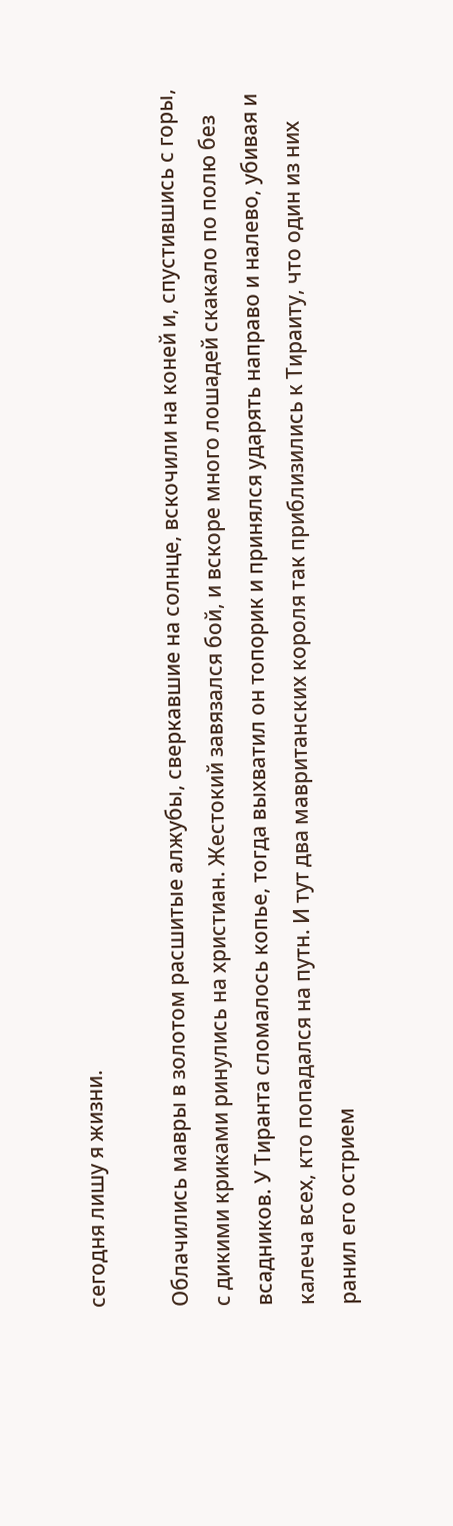сегодня лишу я жизни.

Облачились мавры в золотом расшитые алжубы, сверкавшие на солнце, вскочили на коней и, спустившись с горы, с дикими криками ринулись на христиан. Жестокий завязался бой, и вскоре много лошадей скакало по полю без всадников. У Тиранта сломалось копье, тогда выхватил он топорик и принялся ударять направо и налево, убивая и калеча всех, кто попадался на путн. И тут два мавританских короля так приблизились к Тираиту, что один из них ранил его острием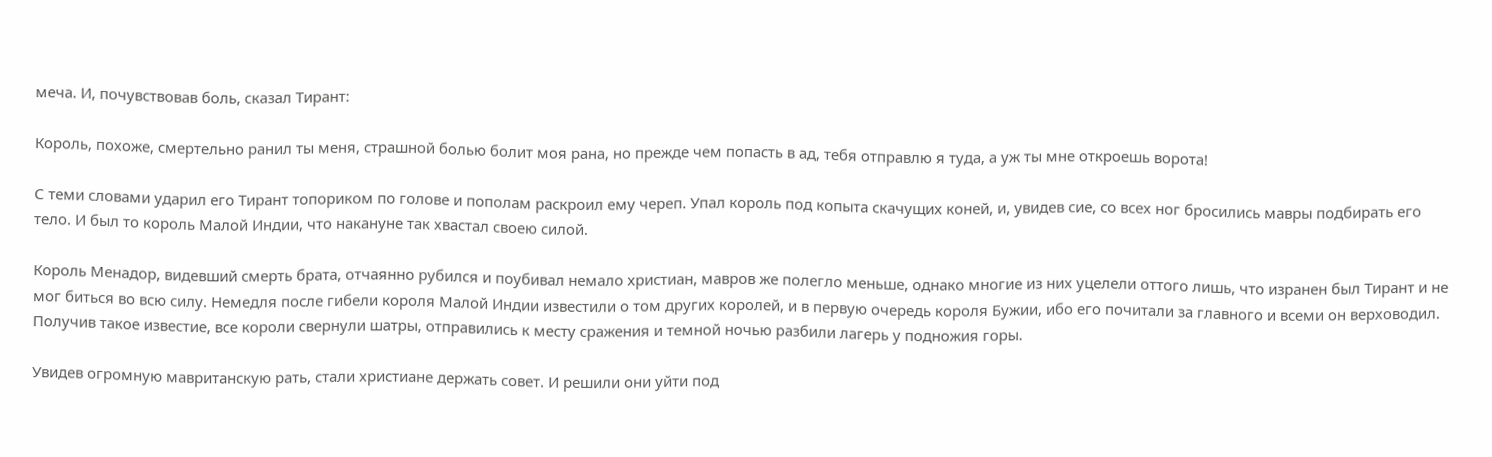меча. И, почувствовав боль, сказал Тирант:

Король, похоже, смертельно ранил ты меня, страшной болью болит моя рана, но прежде чем попасть в ад, тебя отправлю я туда, а уж ты мне откроешь ворота!

С теми словами ударил его Тирант топориком по голове и пополам раскроил ему череп. Упал король под копыта скачущих коней, и, увидев сие, со всех ног бросились мавры подбирать его тело. И был то король Малой Индии, что накануне так хвастал своею силой.

Король Менадор, видевший смерть брата, отчаянно рубился и поубивал немало христиан, мавров же полегло меньше, однако многие из них уцелели оттого лишь, что изранен был Тирант и не мог биться во всю силу. Немедля после гибели короля Малой Индии известили о том других королей, и в первую очередь короля Бужии, ибо его почитали за главного и всеми он верховодил. Получив такое известие, все короли свернули шатры, отправились к месту сражения и темной ночью разбили лагерь у подножия горы.

Увидев огромную мавританскую рать, стали христиане держать совет. И решили они уйти под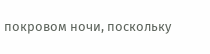покровом ночи, поскольку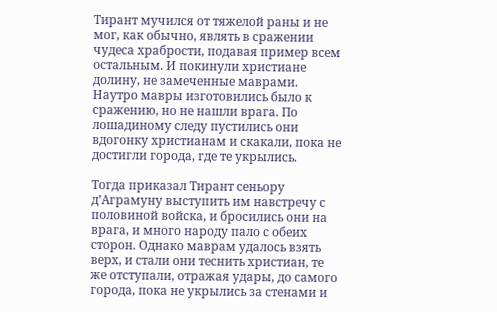Тирант мучился от тяжелой раны и не мог, как обычно, являть в сражении чудеса храбрости, подавая пример всем остальным. И покинули христиане долину, не замеченные маврами. Наутро мавры изготовились было к сражению, но не нашли врага. По лошадиному следу пустились они вдогонку христианам и скакали, пока не достигли города, где те укрылись.

Тогда приказал Тирант сеньору д’Аграмуну выступить им навстречу с половиной войска, и бросились они на врага, и много народу пало с обеих сторон. Однако маврам удалось взять верх, и стали они теснить христиан, те же отступали, отражая удары, до самого города, пока не укрылись за стенами и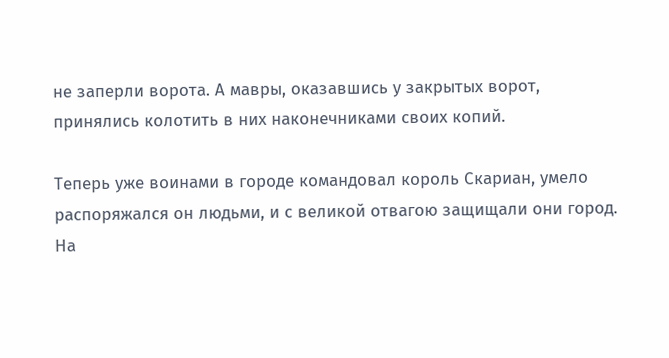не заперли ворота. А мавры, оказавшись у закрытых ворот, принялись колотить в них наконечниками своих копий.

Теперь уже воинами в городе командовал король Скариан, умело распоряжался он людьми, и с великой отвагою защищали они город. На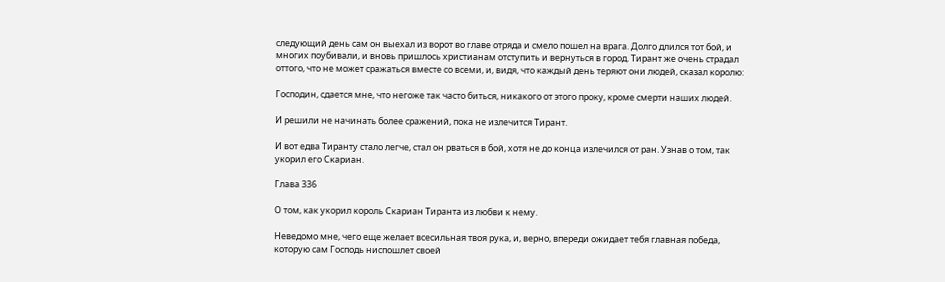следующий день сам он выехал из ворот во главе отряда и смело пошел на врага. Долго длился тот бой, и многих поубивали, и вновь пришлось христианам отступить и вернуться в город. Тирант же очень страдал оттого, что не может сражаться вместе со всеми, и, видя, что каждый день теряют они людей, сказал королю:

Господин, сдается мне, что негоже так часто биться, никакого от этого проку, кроме смерти наших людей.

И решили не начинать более сражений, пока не излечится Тирант.

И вот едва Тиранту стало легче, стал он рваться в бой, хотя не до конца излечился от ран. Узнав о том, так укорил его Скариан.

Глава 336

О том, как укорил король Скариан Тиранта из любви к нему.

Неведомо мне, чего еще желает всесильная твоя рука, и, верно, впереди ожидает тебя главная победа, которую сам Господь ниспошлет своей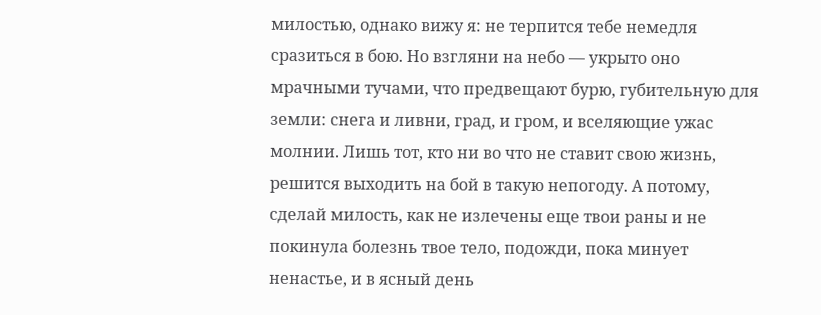милостью, однако вижу я: не терпится тебе немедля сразиться в бою. Но взгляни на небо — укрыто оно мрачными тучами, что предвещают бурю, губительную для земли: снега и ливни, град, и гром, и вселяющие ужас молнии. Лишь тот, кто ни во что не ставит свою жизнь, решится выходить на бой в такую непогоду. А потому, сделай милость, как не излечены еще твои раны и не покинула болезнь твое тело, подожди, пока минует ненастье, и в ясный день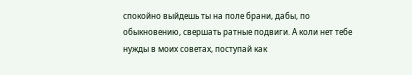спокойно выйдешь ты на поле брани, дабы, по обыкновению, свершать ратные подвиги. А коли нет тебе нужды в моих советах, поступай как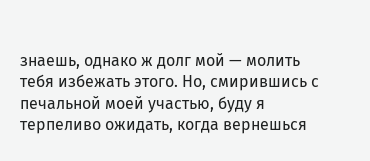знаешь, однако ж долг мой — молить тебя избежать этого. Но, смирившись с печальной моей участью, буду я терпеливо ожидать, когда вернешься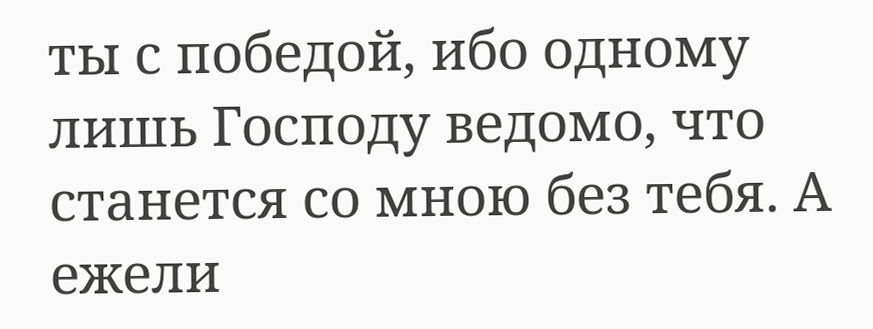ты с победой, ибо одному лишь Господу ведомо, что станется со мною без тебя. А ежели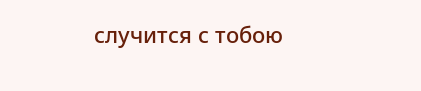случится с тобою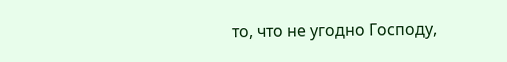то, что не угодно Господу,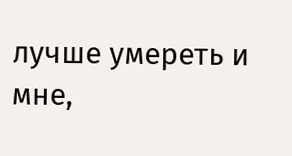лучше умереть и мне,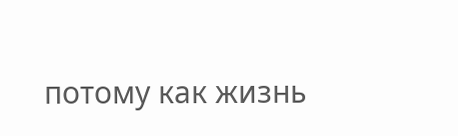потому как жизнь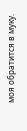моя обратится в муку.